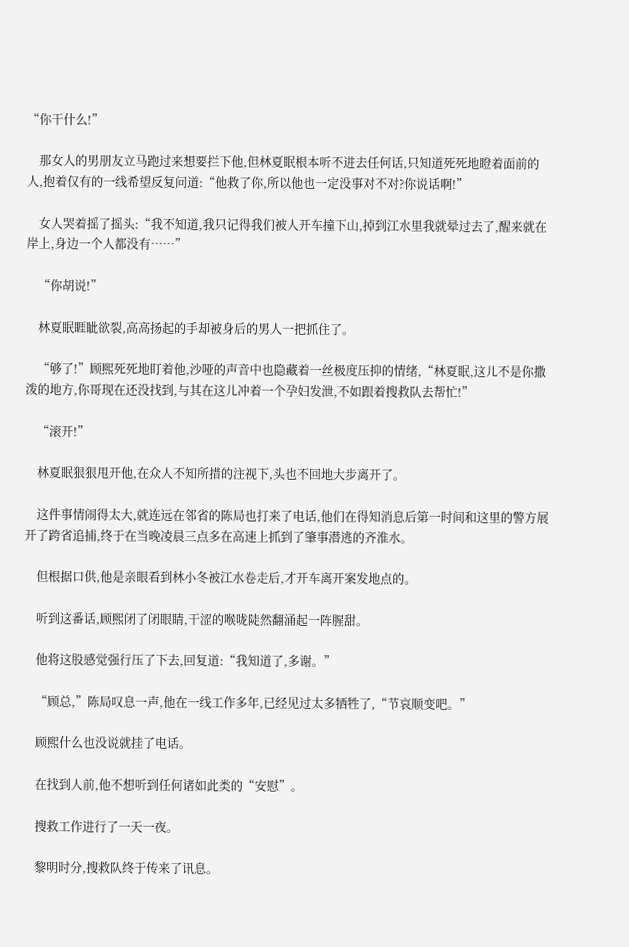“你干什么!”

    那女人的男朋友立马跑过来想要拦下他,但林夏眠根本听不进去任何话,只知道死死地瞪着面前的人,抱着仅有的一线希望反复问道:“他救了你,所以他也一定没事对不对?你说话啊!”

    女人哭着摇了摇头:“我不知道,我只记得我们被人开车撞下山,掉到江水里我就晕过去了,醒来就在岸上,身边一个人都没有……”

    “你胡说!”

    林夏眠睚眦欲裂,高高扬起的手却被身后的男人一把抓住了。

    “够了!”顾熙死死地盯着他,沙哑的声音中也隐藏着一丝极度压抑的情绪,“林夏眠,这儿不是你撒泼的地方,你哥现在还没找到,与其在这儿冲着一个孕妇发泄,不如跟着搜救队去帮忙!”

    “滚开!”

    林夏眠狠狠甩开他,在众人不知所措的注视下,头也不回地大步离开了。

    这件事情闹得太大,就连远在邻省的陈局也打来了电话,他们在得知消息后第一时间和这里的警方展开了跨省追捕,终于在当晚凌晨三点多在高速上抓到了肇事潜逃的齐淮水。

    但根据口供,他是亲眼看到林小冬被江水卷走后,才开车离开案发地点的。

    听到这番话,顾熙闭了闭眼睛,干涩的喉咙陡然翻涌起一阵腥甜。

    他将这股感觉强行压了下去,回复道:“我知道了,多谢。”

    “顾总,”陈局叹息一声,他在一线工作多年,已经见过太多牺牲了,“节哀顺变吧。”

    顾熙什么也没说就挂了电话。

    在找到人前,他不想听到任何诸如此类的“安慰”。

    搜救工作进行了一天一夜。

    黎明时分,搜救队终于传来了讯息。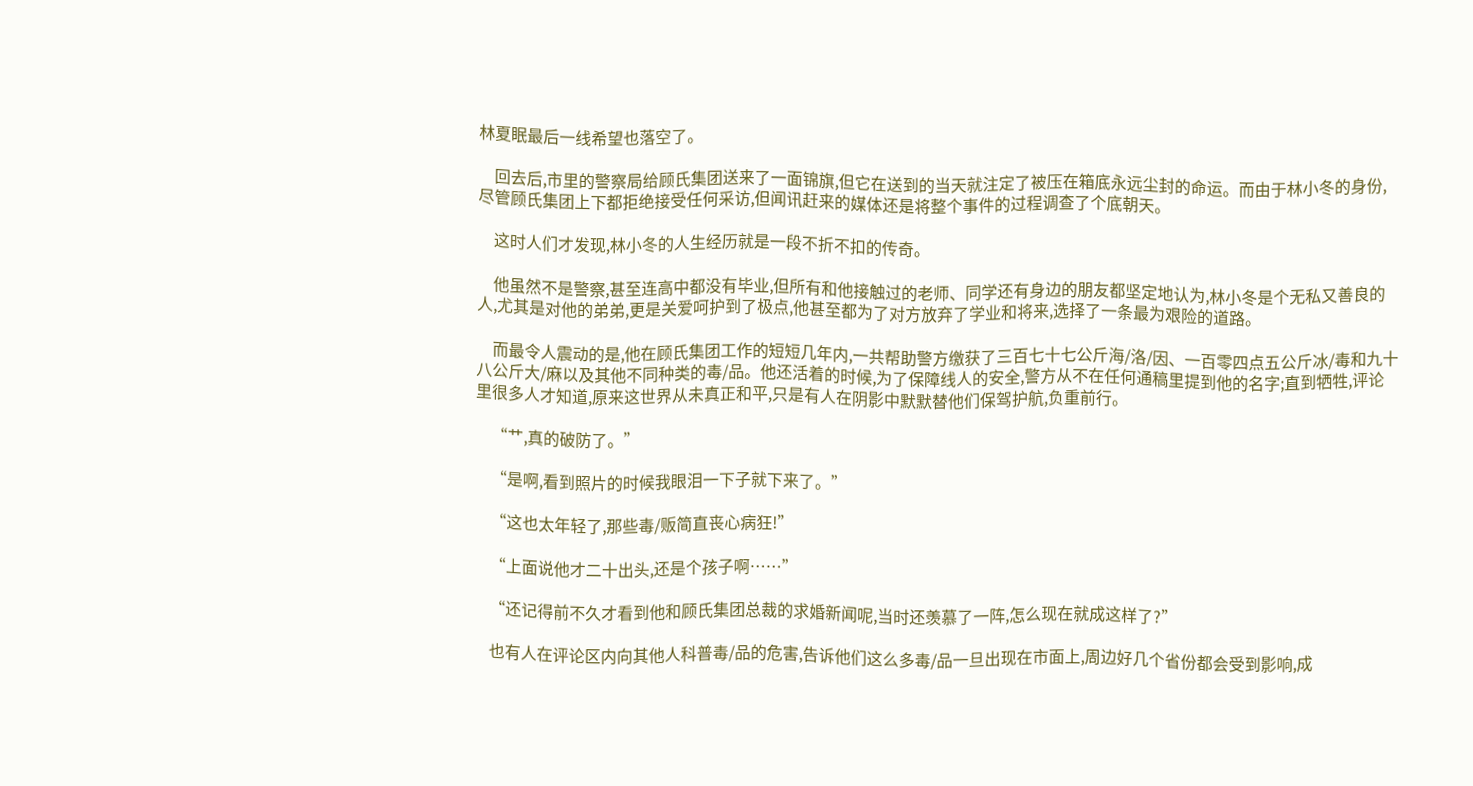林夏眠最后一线希望也落空了。

    回去后,市里的警察局给顾氏集团送来了一面锦旗,但它在送到的当天就注定了被压在箱底永远尘封的命运。而由于林小冬的身份,尽管顾氏集团上下都拒绝接受任何采访,但闻讯赶来的媒体还是将整个事件的过程调查了个底朝天。

    这时人们才发现,林小冬的人生经历就是一段不折不扣的传奇。

    他虽然不是警察,甚至连高中都没有毕业,但所有和他接触过的老师、同学还有身边的朋友都坚定地认为,林小冬是个无私又善良的人,尤其是对他的弟弟,更是关爱呵护到了极点,他甚至都为了对方放弃了学业和将来,选择了一条最为艰险的道路。

    而最令人震动的是,他在顾氏集团工作的短短几年内,一共帮助警方缴获了三百七十七公斤海/洛/因、一百零四点五公斤冰/毒和九十八公斤大/麻以及其他不同种类的毒/品。他还活着的时候,为了保障线人的安全,警方从不在任何通稿里提到他的名字;直到牺牲,评论里很多人才知道,原来这世界从未真正和平,只是有人在阴影中默默替他们保驾护航,负重前行。

    “艹,真的破防了。”

    “是啊,看到照片的时候我眼泪一下子就下来了。”

    “这也太年轻了,那些毒/贩简直丧心病狂!”

    “上面说他才二十出头,还是个孩子啊……”

    “还记得前不久才看到他和顾氏集团总裁的求婚新闻呢,当时还羡慕了一阵,怎么现在就成这样了?”

    也有人在评论区内向其他人科普毒/品的危害,告诉他们这么多毒/品一旦出现在市面上,周边好几个省份都会受到影响,成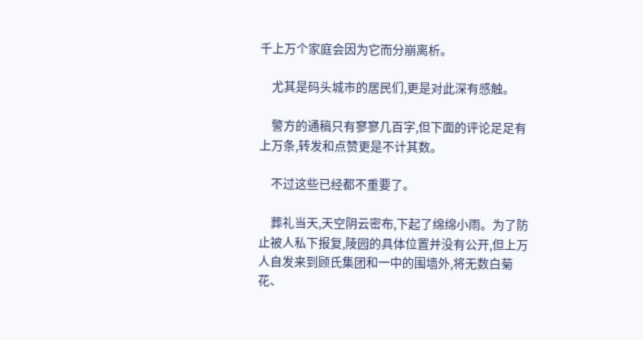千上万个家庭会因为它而分崩离析。

    尤其是码头城市的居民们,更是对此深有感触。

    警方的通稿只有寥寥几百字,但下面的评论足足有上万条,转发和点赞更是不计其数。

    不过这些已经都不重要了。

    葬礼当天,天空阴云密布,下起了绵绵小雨。为了防止被人私下报复,陵园的具体位置并没有公开,但上万人自发来到顾氏集团和一中的围墙外,将无数白菊花、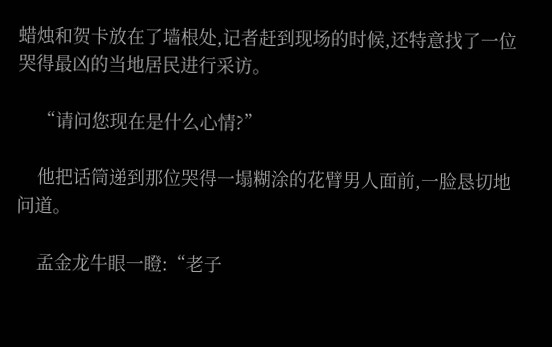蜡烛和贺卡放在了墙根处,记者赶到现场的时候,还特意找了一位哭得最凶的当地居民进行采访。

    “请问您现在是什么心情?”

    他把话筒递到那位哭得一塌糊涂的花臂男人面前,一脸恳切地问道。

    孟金龙牛眼一瞪:“老子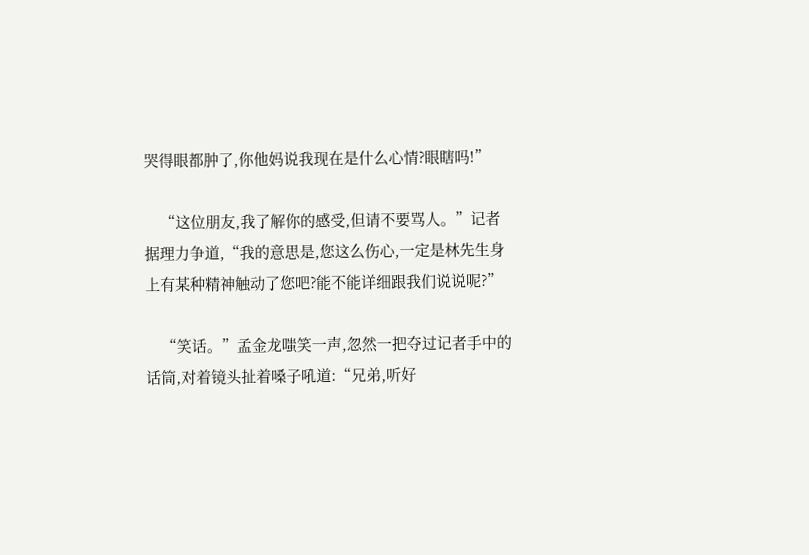哭得眼都肿了,你他妈说我现在是什么心情?眼瞎吗!”

    “这位朋友,我了解你的感受,但请不要骂人。”记者据理力争道,“我的意思是,您这么伤心,一定是林先生身上有某种精神触动了您吧?能不能详细跟我们说说呢?”

    “笑话。”孟金龙嗤笑一声,忽然一把夺过记者手中的话筒,对着镜头扯着嗓子吼道:“兄弟,听好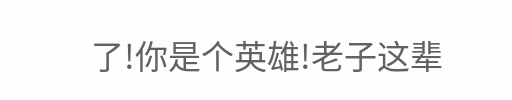了!你是个英雄!老子这辈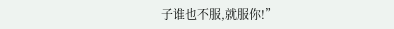子谁也不服,就服你!”